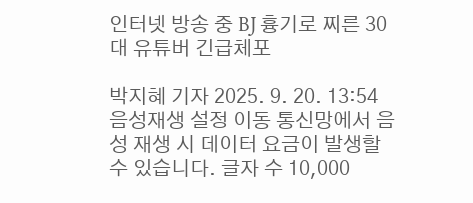인터넷 방송 중 BJ 흉기로 찌른 30대 유튜버 긴급체포

박지혜 기자 2025. 9. 20. 13:54
음성재생 설정 이동 통신망에서 음성 재생 시 데이터 요금이 발생할 수 있습니다. 글자 수 10,000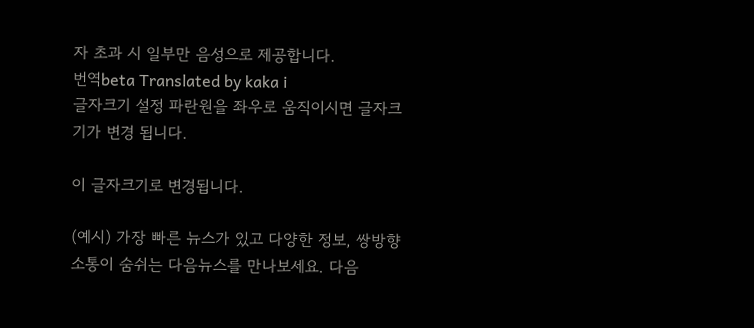자 초과 시 일부만 음성으로 제공합니다.
번역beta Translated by kaka i
글자크기 설정 파란원을 좌우로 움직이시면 글자크기가 변경 됩니다.

이 글자크기로 변경됩니다.

(예시) 가장 빠른 뉴스가 있고 다양한 정보, 쌍방향 소통이 숨쉬는 다음뉴스를 만나보세요. 다음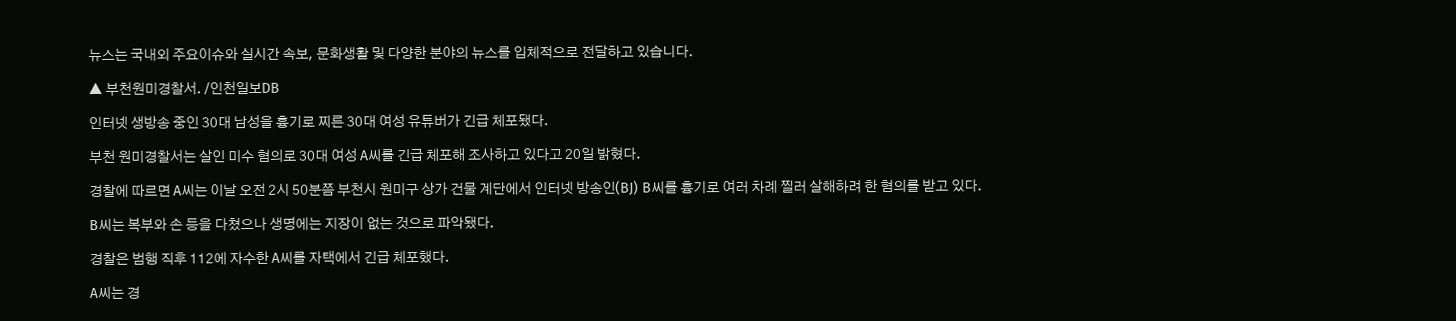뉴스는 국내외 주요이슈와 실시간 속보, 문화생활 및 다양한 분야의 뉴스를 입체적으로 전달하고 있습니다.

▲ 부천원미경찰서. /인천일보DB

인터넷 생방송 중인 30대 남성을 흉기로 찌른 30대 여성 유튜버가 긴급 체포됐다.

부천 원미경찰서는 살인 미수 혐의로 30대 여성 A씨를 긴급 체포해 조사하고 있다고 20일 밝혔다.

경찰에 따르면 A씨는 이날 오전 2시 50분쯤 부천시 원미구 상가 건물 계단에서 인터넷 방송인(BJ) B씨를 흉기로 여러 차례 찔러 살해하려 한 혐의를 받고 있다.

B씨는 복부와 손 등을 다쳤으나 생명에는 지장이 없는 것으로 파악됐다.

경찰은 범행 직후 112에 자수한 A씨를 자택에서 긴급 체포했다.

A씨는 경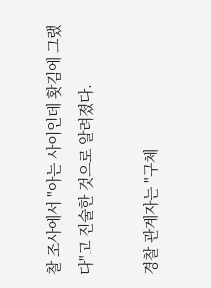찰 조사에서 "아는 사이인데 홧김에 그랬다"고 진술한 것으로 알려졌다.

경찰 관계자는 "구체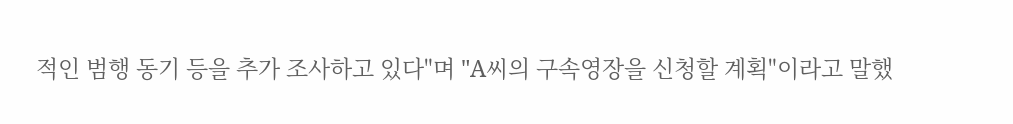적인 범행 동기 등을 추가 조사하고 있다"며 "A씨의 구속영장을 신청할 계획"이라고 말했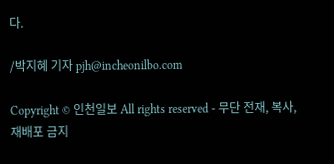다.

/박지혜 기자 pjh@incheonilbo.com

Copyright © 인천일보 All rights reserved - 무단 전재, 복사, 재배포 금지